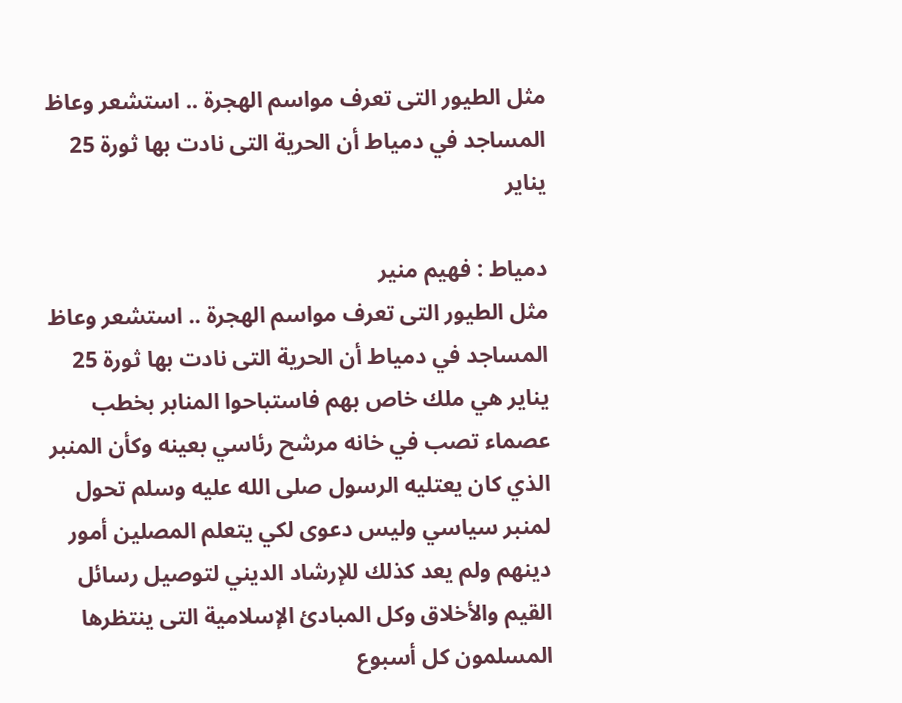مثل الطيور التى تعرف مواسم الهجرة .. استشعر وعاظ المساجد في دمياط أن الحرية التى نادت بها ثورة 25 يناير

دمياط : فهيم منير
مثل الطيور التى تعرف مواسم الهجرة .. استشعر وعاظ المساجد في دمياط أن الحرية التى نادت بها ثورة 25 يناير هي ملك خاص بهم فاستباحوا المنابر بخطب عصماء تصب في خانه مرشح رئاسي بعينه وكأن المنبر الذي كان يعتليه الرسول صلى الله عليه وسلم تحول لمنبر سياسي وليس دعوى لكي يتعلم المصلين أمور دينهم ولم يعد كذلك للإرشاد الديني لتوصيل رسائل القيم والأخلاق وكل المبادئ الإسلامية التى ينتظرها المسلمون كل أسبوع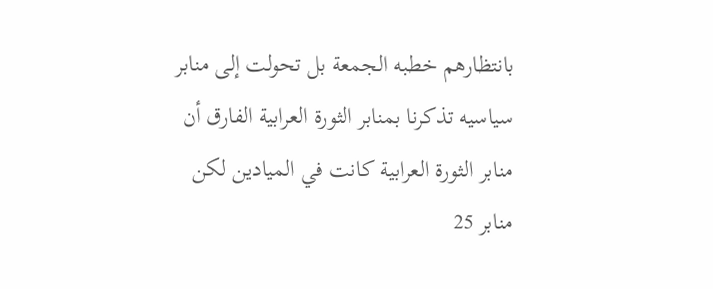بانتظارهم خطبه الجمعة بل تحولت إلى منابر سياسيه تذكرنا بمنابر الثورة العرابية الفارق أن منابر الثورة العرابية كانت في الميادين لكن منابر 25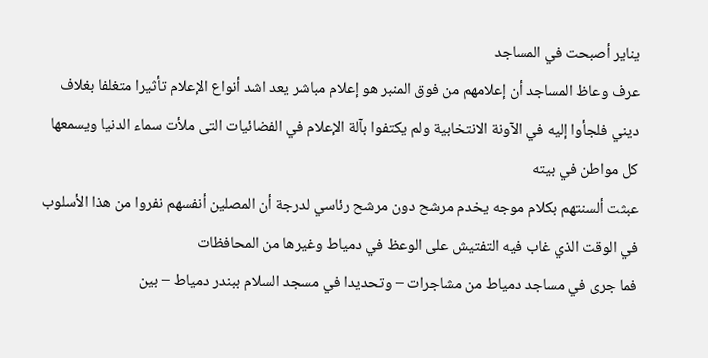يناير أصبحت في المساجد
عرف وعاظ المساجد أن إعلامهم من فوق المنبر هو إعلام مباشر يعد اشد أنواع الإعلام تأثيرا متغلفا بغلاف ديني فلجأوا إليه في الآونة الانتخابية ولم يكتفوا بآلة الإعلام في الفضائيات التى ملأت سماء الدنيا ويسمعها كل مواطن في بيته
عبثت ألسنتهم بكلام موجه يخدم مرشح دون مرشح رئاسي لدرجة أن المصلين أنفسهم نفروا من هذا الأسلوب في الوقت الذي غاب فيه التفتيش على الوعظ في دمياط وغيرها من المحافظات
فما جرى في مساجد دمياط من مشاجرات – وتحديدا في مسجد السلام ببندر دمياط – بين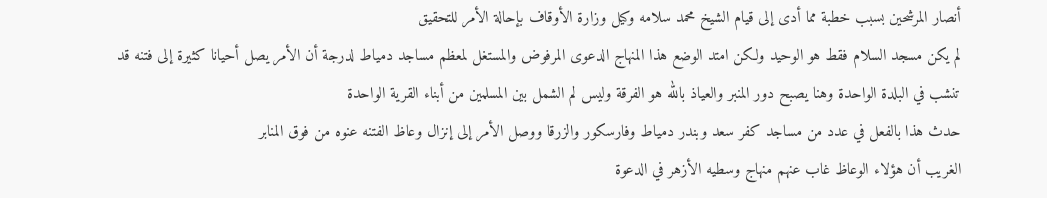أنصار المرشحين بسبب خطبة مما أدى إلى قيام الشيخ محمد سلامه وكيل وزارة الأوقاف بإحالة الأمر للتحقيق
لم يكن مسجد السلام فقط هو الوحيد ولكن امتد الوضع هذا المنهاج الدعوى المرفوض والمستغل لمعظم مساجد دمياط لدرجة أن الأمر يصل أحيانا كثيرة إلى فتنه قد تنشب في البلدة الواحدة وهنا يصبح دور المنبر والعياذ بالله هو الفرقة وليس لم الشمل بين المسلمين من أبناء القرية الواحدة
حدث هذا بالفعل في عدد من مساجد كفر سعد وبندر دمياط وفارسكور والزرقا ووصل الأمر إلى إنزال وعاظ الفتنه عنوه من فوق المنابر
الغريب أن هؤلاء الوعاظ غاب عنهم منهاج وسطيه الأزهر في الدعوة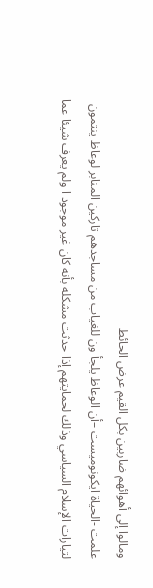ومالوا إلى أهوائهم ضاربين بكل القيم عرض الحائط
علمت -الحياة ايكونوميست –أن الوعاظ يلجأ ون للغياب من مساجدهم تاركين المنابر لوعاظ ينتمون لتيارات الإسلام السياسي وذلك لحمايتهم إذا حدثت مشكله بأنه كان غير موجود ا ولم يعرف شيئا عما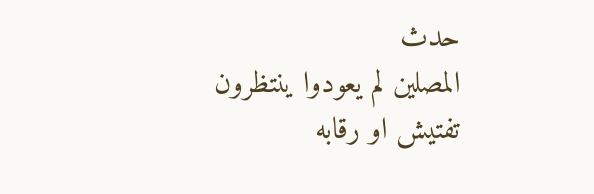حدث
المصلين لم يعودوا ينتظرون تفتيش او رقابه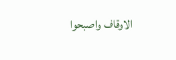الاوقاف واصبحوا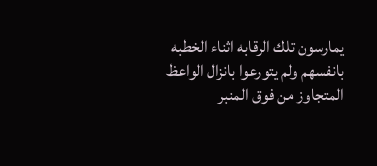يمارسون تلك الرقابه اثناء الخطبه بانفسهم ولم يتورعوا بانزال الواعظ المتجاوز من فوق المنبر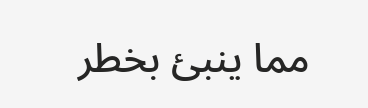مما ينبئ بخطر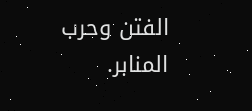الفتن وحرب المنابر.